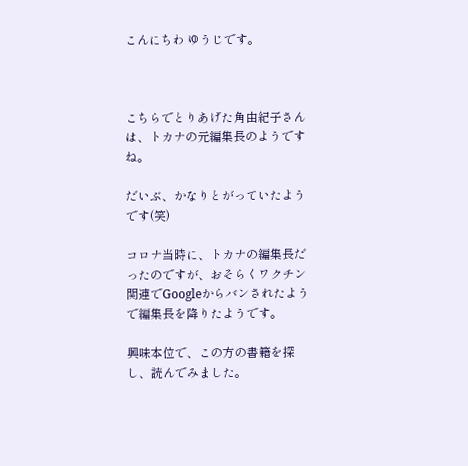こんにちわ ゆうじです。



こちらでとりあげた角由紀子さんは、トカナの元編集長のようですね。

だいぶ、かなりとがっていたようです(笑)

コロナ当時に、トカナの編集長だったのですが、おそらくワクチン関連でGoogleからバンされたようで編集長を降りたようです。

興味本位で、この方の書籍を探し、読んでみました。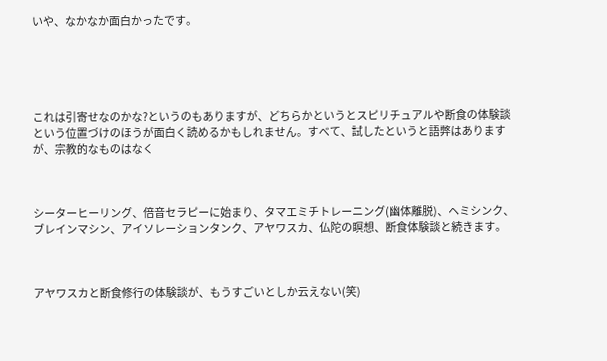いや、なかなか面白かったです。





これは引寄せなのかな?というのもありますが、どちらかというとスピリチュアルや断食の体験談という位置づけのほうが面白く読めるかもしれません。すべて、試したというと語弊はありますが、宗教的なものはなく



シーターヒーリング、倍音セラピーに始まり、タマエミチトレーニング(幽体離脱)、ヘミシンク、ブレインマシン、アイソレーションタンク、アヤワスカ、仏陀の瞑想、断食体験談と続きます。



アヤワスカと断食修行の体験談が、もうすごいとしか云えない(笑)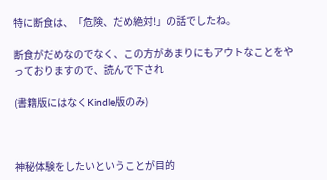特に断食は、「危険、だめ絶対!」の話でしたね。

断食がだめなのでなく、この方があまりにもアウトなことをやっておりますので、読んで下され

(書籍版にはなくKindle版のみ)



神秘体験をしたいということが目的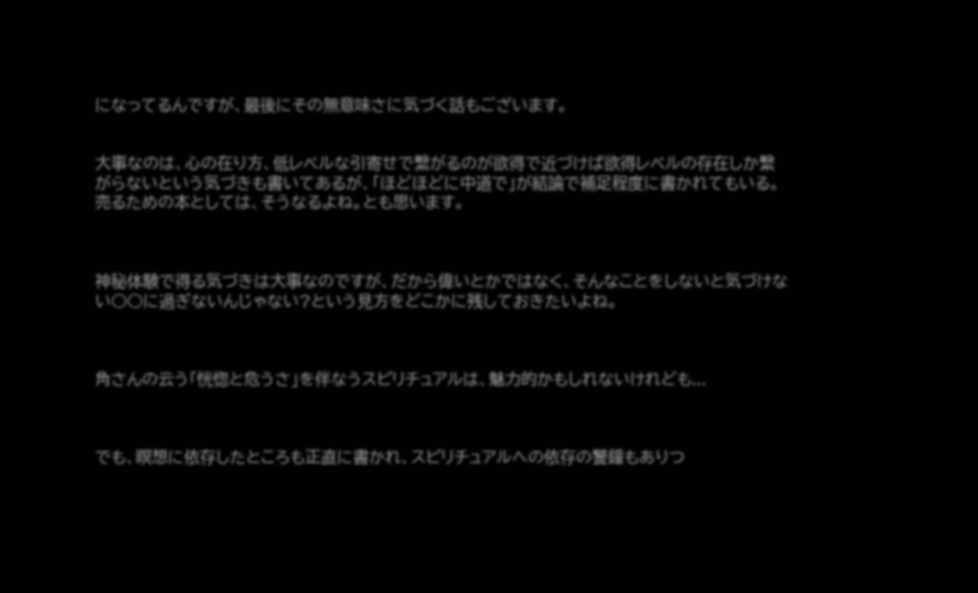になってるんですが、最後にその無意味さに気づく話もございます。


大事なのは、心の在り方、低レベルな引寄せで繋がるのが欲得で近づけば欲得レベルの存在しか繋がらないという気づきも書いてあるが、「ほどほどに中道で」が結論で補足程度に書かれてもいる。売るための本としては、そうなるよね。とも思います。



神秘体験で得る気づきは大事なのですが、だから偉いとかではなく、そんなことをしないと気づけない○○に過ぎないんじゃない?という見方をどこかに残しておきたいよね。



角さんの云う「恍惚と危うさ」を伴なうスピリチュアルは、魅力的かもしれないけれども...



でも、瞑想に依存したところも正直に書かれ、スピリチュアルへの依存の警鐘もありつ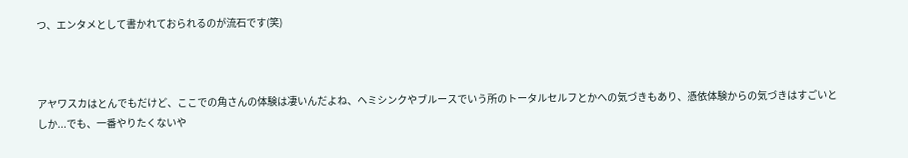つ、エンタメとして書かれておられるのが流石です(笑)



アヤワスカはとんでもだけど、ここでの角さんの体験は凄いんだよね、ヘミシンクやブルースでいう所のトータルセルフとかへの気づきもあり、憑依体験からの気づきはすごいとしか...でも、一番やりたくないや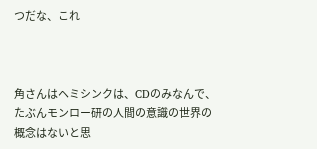つだな、これ



角さんはヘミシンクは、CDのみなんで、たぶんモンロー研の人間の意識の世界の概念はないと思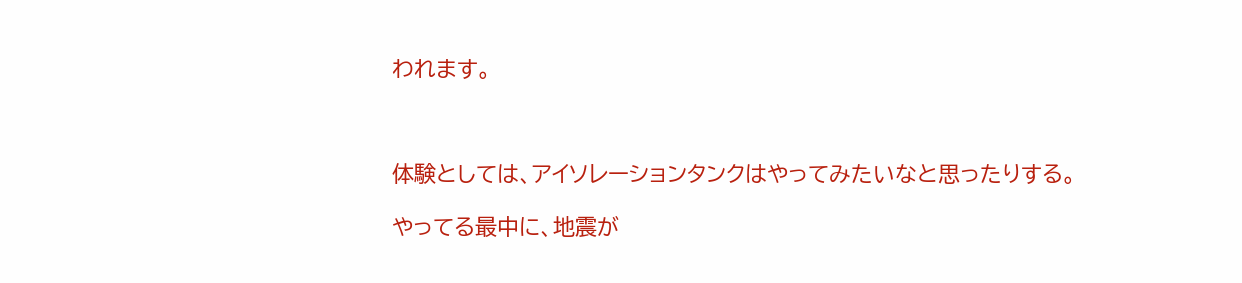われます。



体験としては、アイソレーションタンクはやってみたいなと思ったりする。

やってる最中に、地震が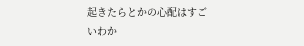起きたらとかの心配はすごいわか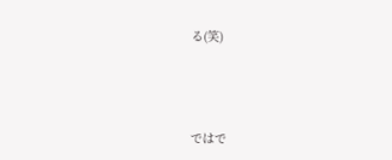る(笑)



ではで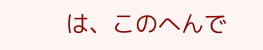は、このへんで